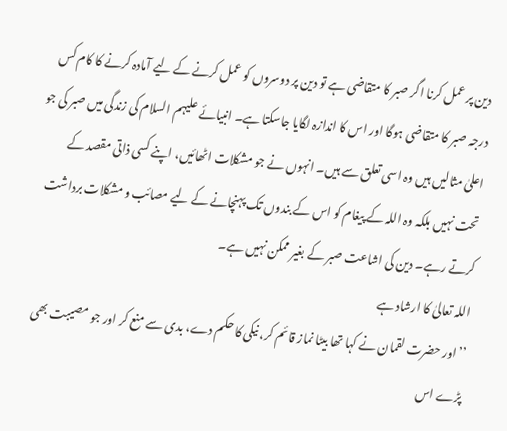دین پر عمل کرنا اگر صبر کا متقاضی ہے تو دین پر دوسروں کو عمل کرنے کے لیے آمادہ کرنے کا کام کس درجہ صبر کا متقاضی ہوگا اور اس کا اندازہ لگایا جاسکتا ہے۔ انبیائے علیہم السلام کی زندگی میں صبر کی جو اعلیٰ مثالیں ہیں وہ اسی تعلق سے ہیں۔ انہوں نے جو مشکلات اٹھائیں، اپنے کسی ذاتی مقصد کے تحت نہیں بلکہ وہ اللہ کے پیغام کو اس کے بندوں تک پہنچانے کے لیے مصائب و مشکلات برداشت کرتے رہے۔ دین کی اشاعت صبر کے بغیر ممکن نہیں ہے۔
اللہ تعالیٰ کا ارشاد ہے
’’ اور حضرت لقمان نے کہا تھا بیٹا نماز قائم کر، نیکی کا حکم دے، بدی سے منع کر اور جو مصیبت بھی پڑے اس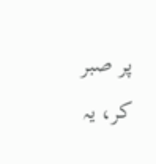پر صبر کر، یہ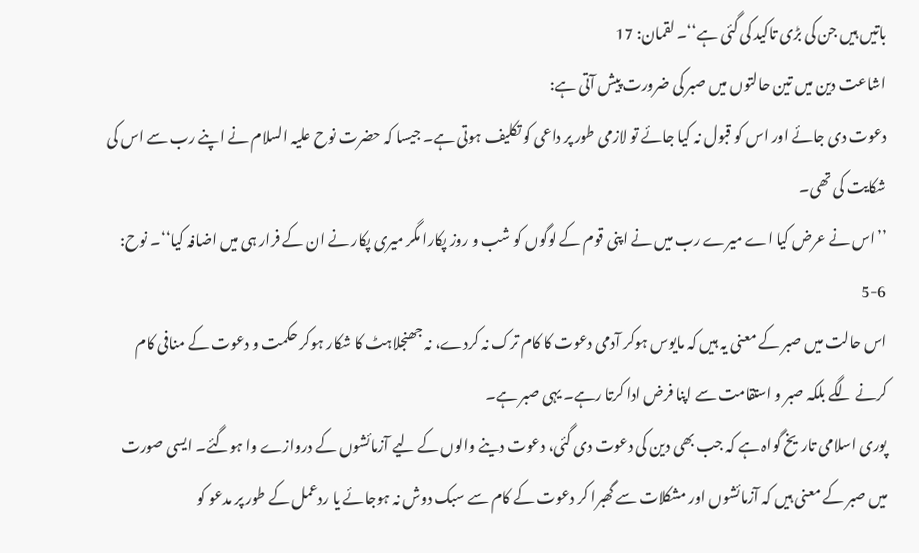باتیں ہیں جن کی بڑی تاکید کی گئی ہے‘‘۔ لقمان: 17
اشاعت دین میں تین حالتوں میں صبر کی ضرورت پیش آتی ہے:
دعوت دی جائے اور اس کو قبول نہ کیا جائے تو لازمی طور پر داعی کو تکلیف ہوتی ہے۔ جیسا کہ حضرت نوح علیہ السلام نے اپنے رب سے اس کی شکایت کی تھی۔
’’اس نے عرض کیا اے میرے رب میں نے اپنی قوم کے لوگوں کو شب و روز پکارا مگر میری پکار نے ان کے فرار ہی میں اضافہ کیا‘‘۔ نوح: 6-5
اس حالت میں صبر کے معنی یہ ہیں کہ مایوس ہوکر آدمی دعوت کا کام ترک نہ کردے، نہ جھنجلاہٹ کا شکار ہوکر حکمت و دعوت کے منافی کام کرنے لگے بلکہ صبر و استقامت سے اپنا فرض ادا کرتا رہے۔ یہی صبر ہے۔
پوری اسلامی تاریخ گواہ ہے کہ جب بھی دین کی دعوت دی گئی، دعوت دینے والوں کے لیے آزمائشوں کے دروازے وا ہوگئے۔ ایسی صورت میں صبر کے معنی ہیں کہ آزمائشوں اور مشکلات سے گھبرا کر دعوت کے کام سے سبک دوش نہ ہوجائے یا ردعمل کے طور پر مدعو کو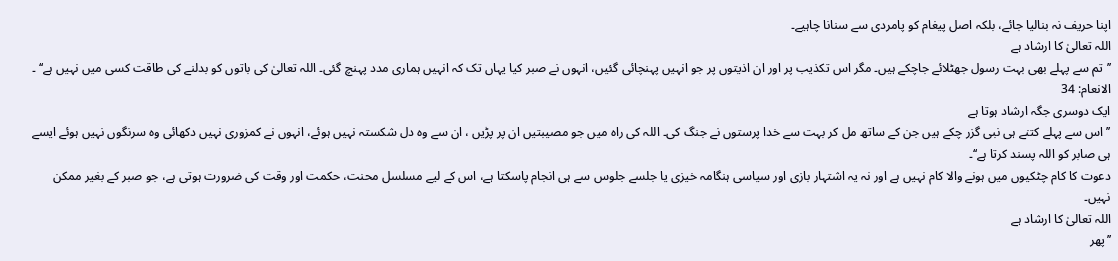اپنا حریف نہ بنالیا جائے، بلکہ اصل پیغام کو پامردی سے سنانا چاہیے۔
اللہ تعالیٰ کا ارشاد ہے
’’تم سے پہلے بھی بہت رسول جھٹلائے جاچکے ہیں۔ مگر اس تکذیب پر اور ان اذیتوں پر جو انہیں پہنچائی گئیں، انہوں نے صبر کیا یہاں تک کہ انہیں ہماری مدد پہنچ گئی۔ اللہ تعالیٰ کی باتوں کو بدلنے کی طاقت کسی میں نہیں ہے‘‘ ۔ الانعام: 34
ایک دوسری جگہ ارشاد ہوتا ہے
’’ اس سے پہلے کتنے ہی نبی گزر چکے ہیں جن کے ساتھ مل کر بہت سے خدا پرستوں نے جنگ کی۔ اللہ کی راہ میں جو مصیبتیں ان پر پڑیں ، ان سے وہ دل شکستہ نہیں ہوئے، انہوں نے کمزوری نہیں دکھائی وہ سرنگوں نہیں ہوئے ایسے ہی صابر کو اللہ پسند کرتا ہے‘‘۔
دعوت کا کام چٹکیوں میں ہونے والا کام نہیں ہے اور نہ یہ اشتہار بازی اور سیاسی ہنگامہ خیزی یا جلسے جلوس سے ہی انجام پاسکتا ہے، اس کے لیے مسلسل محنت، حکمت اور وقت کی ضرورت ہوتی ہے، جو صبر کے بغیر ممکن نہیں۔
اللہ تعالیٰ کا ارشاد ہے
’’پھر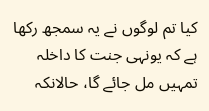کیا تم لوگوں نے یہ سمجھ رکھا ہے کہ یونہی جنت کا داخلہ تمہیں مل جائے گا، حالانکہ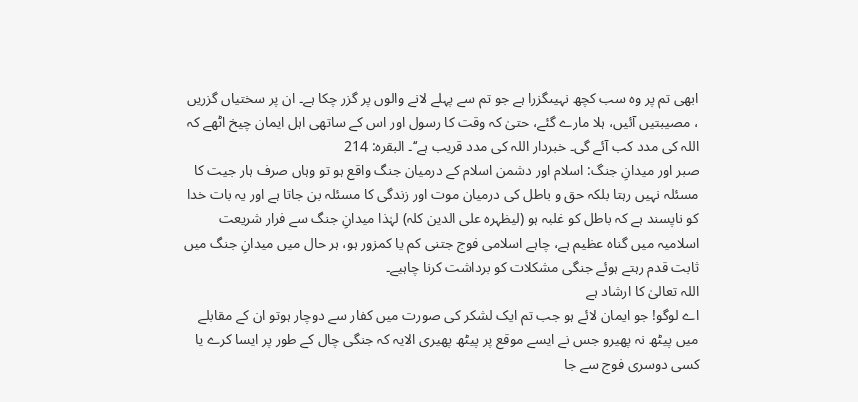ابھی تم پر وہ سب کچھ نہیںگزرا ہے جو تم سے پہلے لانے والوں پر گزر چکا ہے۔ ان پر سختیاں گزریں ، مصیبتیں آئیں، ہلا مارے گئے، حتیٰ کہ وقت کا رسول اور اس کے ساتھی اہل ایمان چیخ اٹھے کہ اللہ کی مدد کب آئے گی۔ خبردار اللہ کی مدد قریب ہے‘‘۔ البقرہ: 214
صبر اور میدانِ جنگ: اسلام اور دشمن اسلام کے درمیان جنگ واقع ہو تو وہاں صرف ہار جیت کا مسئلہ نہیں رہتا بلکہ حق و باطل کی درمیان موت اور زندگی کا مسئلہ بن جاتا ہے اور یہ بات خدا کو ناپسند ہے کہ باطل کو غلبہ ہو (لیظہرہ علی الدین کلہ) لہٰذا میدانِ جنگ سے فرار شریعت اسلامیہ میں گناہ عظیم ہے، چاہے اسلامی فوج جتنی کم یا کمزور ہو، ہر حال میں میدانِ جنگ میں ثابت قدم رہتے ہوئے جنگی مشکلات کو برداشت کرنا چاہیے۔
اللہ تعالیٰ کا ارشاد ہے
اے لوگو! جو ایمان لائے ہو جب تم ایک لشکر کی صورت میں کفار سے دوچار ہوتو ان کے مقابلے میں پیٹھ نہ پھیرو جس نے ایسے موقع پر پیٹھ پھیری الایہ کہ جنگی چال کے طور پر ایسا کرے یا کسی دوسری فوج سے جا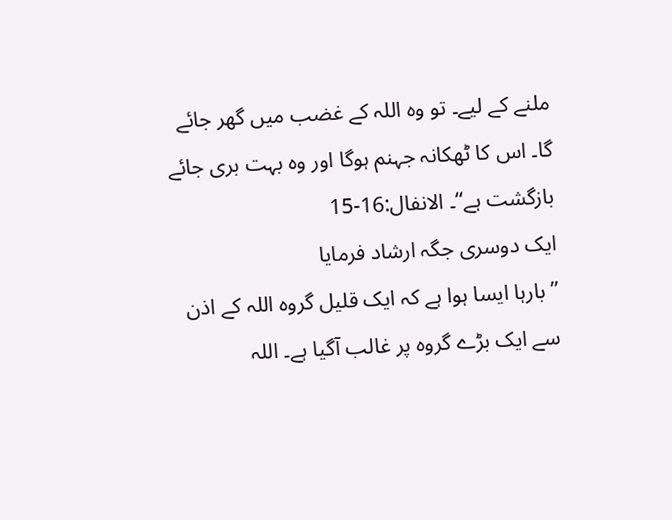ملنے کے لیے۔ تو وہ اللہ کے غضب میں گھر جائے گا۔ اس کا ٹھکانہ جہنم ہوگا اور وہ بہت بری جائے بازگشت ہے‘‘۔ الانفال:16-15
ایک دوسری جگہ ارشاد فرمایا
’’بارہا ایسا ہوا ہے کہ ایک قلیل گروہ اللہ کے اذن سے ایک بڑے گروہ پر غالب آگیا ہے۔ اللہ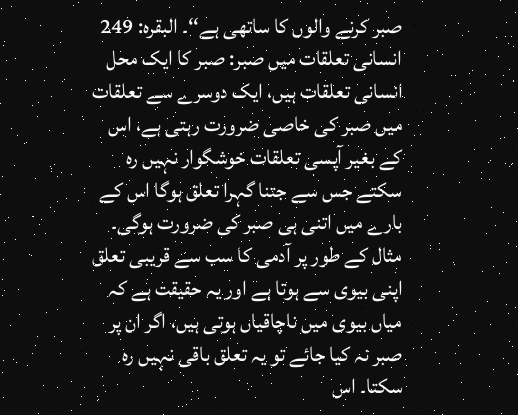صبر کرنے والوں کا ساتھی ہے‘‘۔ البقرہ: 249
انسانی تعلقات میں صبر: صبر کا ایک محل انسانی تعلقات ہیں، ایک دوسرے سے تعلقات میں صبر کی خاصی ضرورت رہتی ہے، اس کے بغیر آپسی تعلقات خوشگوار نہیں رہ سکتے جس سے جتنا گہرا تعلق ہوگا اس کے بارے میں اتنی ہی صبر کی ضرورت ہوگی۔ مثال کے طور پر آدمی کا سب سے قریبی تعلق اپنی بیوی سے ہوتا ہے اور یہ حقیقت ہے کہ میاں بیوی میں ناچاقیاں ہوتی ہیں، اگر ان پر صبر نہ کیا جائے تو یہ تعلق باقی نہیں رہ سکتا۔ اس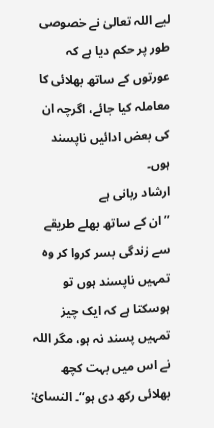لیے اللہ تعالیٰ نے خصوصی طور پر حکم دیا ہے کہ عورتوں کے ساتھ بھلائی کا معاملہ کیا جائے، اگرچہ ان کی بعض ادائیں ناپسند ہوں۔
ارشاد ربانی ہے
’’ان کے ساتھ بھلے طریقے سے زندگی بسر کروا کر وہ تمہیں ناپسند ہوں تو ہوسکتا ہے کہ ایک چیز تمہیں پسند نہ ہو، مگر اللہ نے اس میں بہت کچھ بھلائی رکھ دی ہو‘‘۔ النسائ: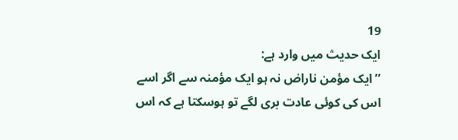19
ایک حدیث میں وارد ہے:
’’ایک مؤمن ناراض نہ ہو ایک مؤمنہ سے اگر اسے اس کی کوئی عادت بری لگے تو ہوسکتا ہے کہ اس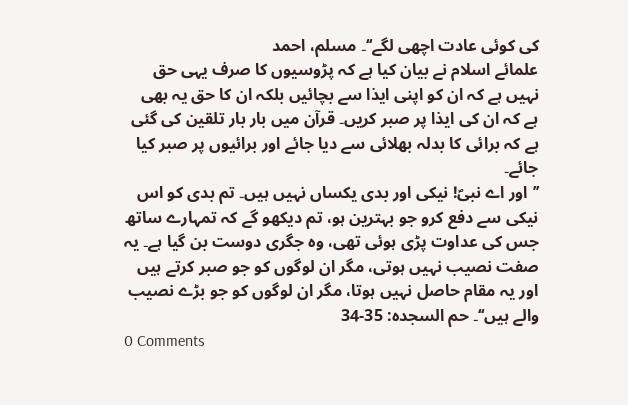کی کوئی عادت اچھی لگے‘‘۔ مسلم، احمد
علمائے اسلام نے بیان کیا ہے کہ پڑوسیوں کا صرف یہی حق نہیں ہے کہ ان کو اپنی ایذا سے بچائیں بلکہ ان کا حق یہ بھی ہے کہ ان کی ایذا پر صبر کریں۔ قرآن میں بار بار تلقین کی گئی ہے کہ برائی کا بدلہ بھلائی سے دیا جائے اور برائیوں پر صبر کیا جائے۔
’’اور اے نبیؐ! نیکی اور بدی یکساں نہیں ہیں۔ تم بدی کو اس نیکی سے دفع کرو جو بہترین ہو، تم دیکھو گے کہ تمہارے ساتھ جس کی عداوت پڑی ہوئی تھی، وہ جگری دوست بن گیا ہے۔ یہ صفت نصیب نہیں ہوتی، مگر ان لوگوں کو جو صبر کرتے ہیں اور یہ مقام حاصل نہیں ہوتا، مگر ان لوگوں کو جو بڑے نصیب والے ہیں‘‘۔ حم السجدہ: 35-34
0 Comments